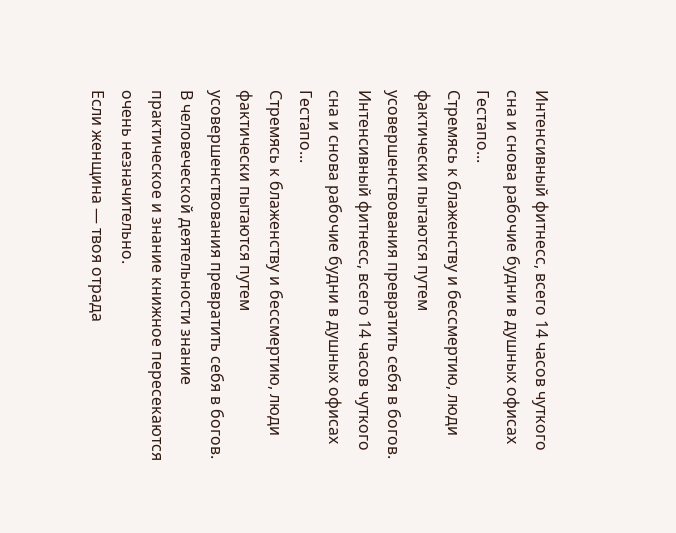Интенсивный фитнесс, всего 14 часов чуткого сна и снова рабочие будни в душных офисах Гестапо...
Стремясь к блаженству и бессмертию, люди фактически пытаются путем усовершенствования превратить себя в богов.
Интенсивный фитнесс, всего 14 часов чуткого сна и снова рабочие будни в душных офисах Гестапо...
Стремясь к блаженству и бессмертию, люди фактически пытаются путем усовершенствования превратить себя в богов.
В человеческой деятельности знание практическое и знание книжное пересекаются очень незначительно.
Если женщина — твоя отрада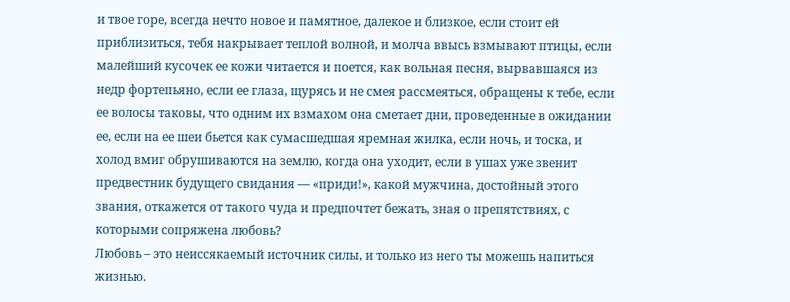и твое горе, всегда нечто новое и памятное, далекое и близкое, если стоит ей приблизиться, тебя накрывает теплой волной, и молча ввысь взмывают птицы, если малейший кусочек ее кожи читается и поется, как вольная песня, вырвавшаяся из недр фортепьяно, если ее глаза, щурясь и не смея рассмеяться, обращены к тебе, если ее волосы таковы, что одним их взмахом она сметает дни, проведенные в ожидании ее, если на ее шеи бьется как сумасшедшая яремная жилка, если ночь, и тоска, и холод вмиг обрушиваются на землю, когда она уходит, если в ушах уже звенит предвестник будущего свидания — «приди!», какой мужчина, достойный этого звания, откажется от такого чуда и предпочтет бежать, зная о препятствиях, с которыми сопряжена любовь?
Любовь – это неиссякаемый источник силы, и только из него ты можешь напиться жизнью.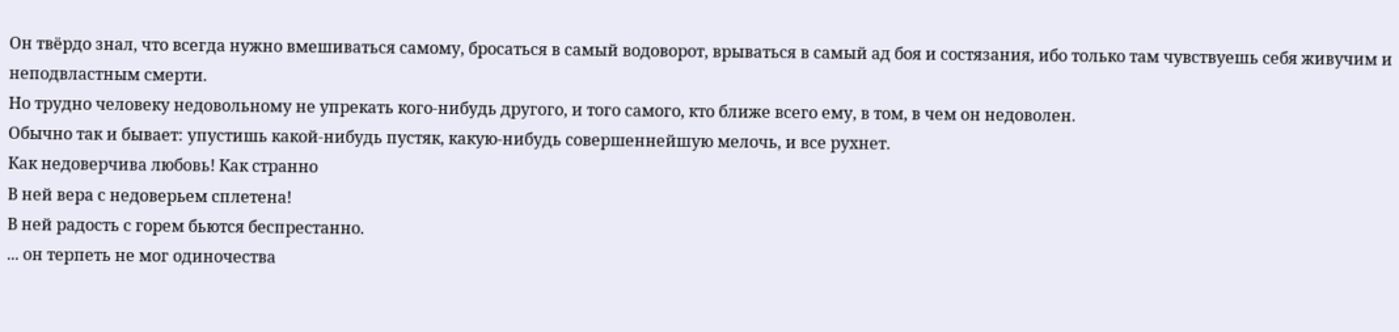Он твёрдо знал, что всегда нужно вмешиваться самому, бросаться в самый водоворот, врываться в самый ад боя и состязания, ибо только там чувствуешь себя живучим и неподвластным смерти.
Но трудно человеку недовольному не упрекать кого-нибудь другого, и того самого, кто ближе всего ему, в том, в чем он недоволен.
Обычно так и бывает: упустишь какой-нибудь пустяк, какую-нибудь совершеннейшую мелочь, и все рухнет.
Как недоверчива любовь! Как странно
В ней вера с недоверьем сплетена!
В ней радость с горем бьются беспрестанно.
... он терпеть не мог одиночества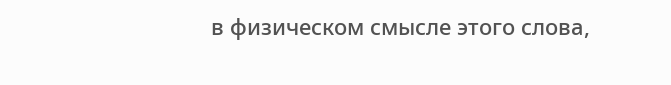в физическом смысле этого слова,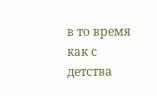в то время как с детства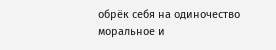обрёк себя на одиночество моральное и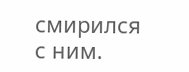смирился с ним.